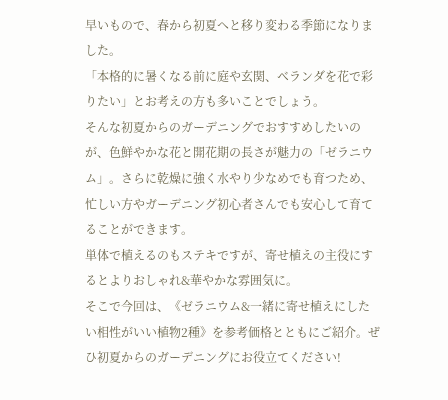早いもので、春から初夏へと移り変わる季節になりました。
「本格的に暑くなる前に庭や玄関、ベランダを花で彩りたい」とお考えの方も多いことでしょう。
そんな初夏からのガーデニングでおすすめしたいのが、色鮮やかな花と開花期の長さが魅力の「ゼラニウム」。さらに乾燥に強く水やり少なめでも育つため、忙しい方やガーデニング初心者さんでも安心して育てることができます。
単体で植えるのもステキですが、寄せ植えの主役にするとよりおしゃれ&華やかな雰囲気に。
そこで今回は、《ゼラニウム&一緒に寄せ植えにしたい相性がいい植物2種》を参考価格とともにご紹介。ぜひ初夏からのガーデニングにお役立てください!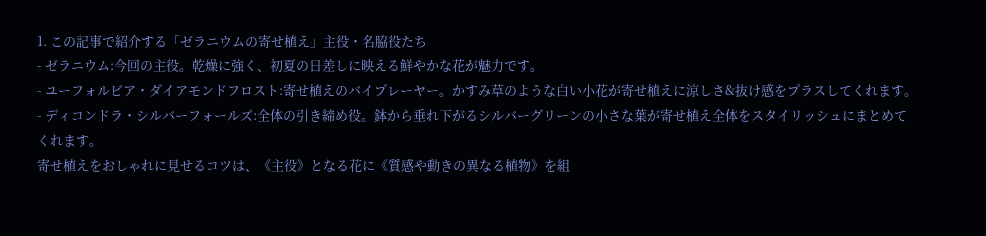1. この記事で紹介する「ゼラニウムの寄せ植え」主役・名脇役たち
- ゼラニウム:今回の主役。乾燥に強く、初夏の日差しに映える鮮やかな花が魅力です。
- ユーフォルビア・ダイアモンドフロスト:寄せ植えのバイプレーヤー。かすみ草のような白い小花が寄せ植えに涼しさ&抜け感をプラスしてくれます。
- ディコンドラ・シルバーフォールズ:全体の引き締め役。鉢から垂れ下がるシルバーグリーンの小さな葉が寄せ植え全体をスタイリッシュにまとめてくれます。
寄せ植えをおしゃれに見せるコツは、《主役》となる花に《質感や動きの異なる植物》を組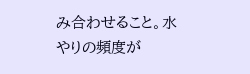み合わせること。水やりの頻度が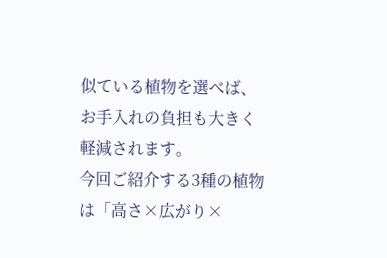似ている植物を選べば、お手入れの負担も大きく軽減されます。
今回ご紹介する3種の植物は「高さ×広がり×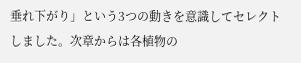垂れ下がり」という3つの動きを意識してセレクトしました。次章からは各植物の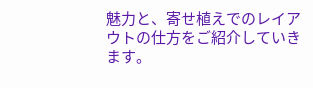魅力と、寄せ植えでのレイアウトの仕方をご紹介していきます。